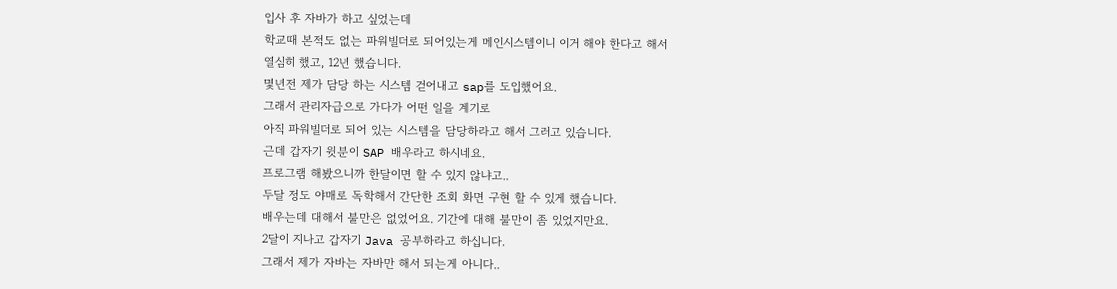입사 후 자바가 하고 싶었는데
학교때 본적도 없는 파워빌더로 되어있는게 메인시스템이니 이거 해야 한다고 해서
열심히 했고, 12년 했습니다.
몇년전 제가 담당 하는 시스템 걷어내고 sap를 도입했어요.
그래서 관리자급으로 가다가 어떤 일을 계기로
아직 파워빌더로 되어 있는 시스템을 담당하라고 해서 그러고 있습니다.
근데 갑자기 윗분이 SAP 배우라고 하시네요.
프로그램 해봤으니까 한달이면 할 수 있지 않냐고..
두달 정도 야매로 독학해서 간단한 조회 화면 구현 할 수 있게 했습니다.
배우는데 대해서 불만은 없었어요. 기간에 대해 불만이 좀 있었지만요.
2달이 지나고 갑자기 Java 공부하라고 하십니다.
그래서 제가 자바는 자바만 해서 되는게 아니다..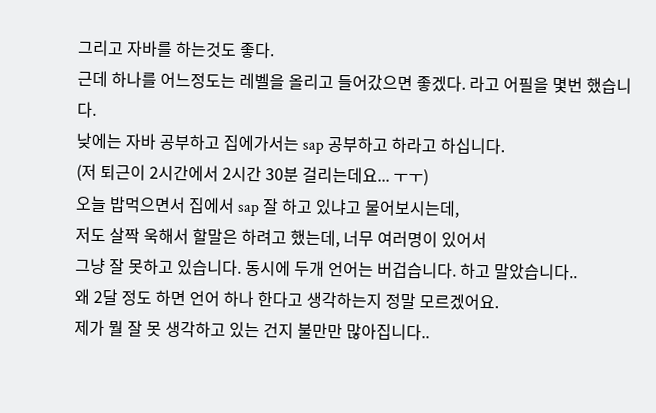그리고 자바를 하는것도 좋다.
근데 하나를 어느정도는 레벨을 올리고 들어갔으면 좋겠다. 라고 어필을 몇번 했습니다.
낮에는 자바 공부하고 집에가서는 sap 공부하고 하라고 하십니다.
(저 퇴근이 2시간에서 2시간 30분 걸리는데요... ㅜㅜ)
오늘 밥먹으면서 집에서 sap 잘 하고 있냐고 물어보시는데,
저도 살짝 욱해서 할말은 하려고 했는데, 너무 여러명이 있어서
그냥 잘 못하고 있습니다. 동시에 두개 언어는 버겁습니다. 하고 말았습니다..
왜 2달 정도 하면 언어 하나 한다고 생각하는지 정말 모르겠어요.
제가 뭘 잘 못 생각하고 있는 건지 불만만 많아집니다..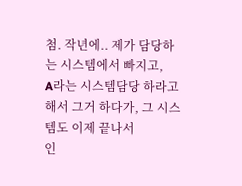첨. 작년에.. 제가 담당하는 시스템에서 빠지고,
A라는 시스템담당 하라고 해서 그거 하다가, 그 시스템도 이제 끝나서
인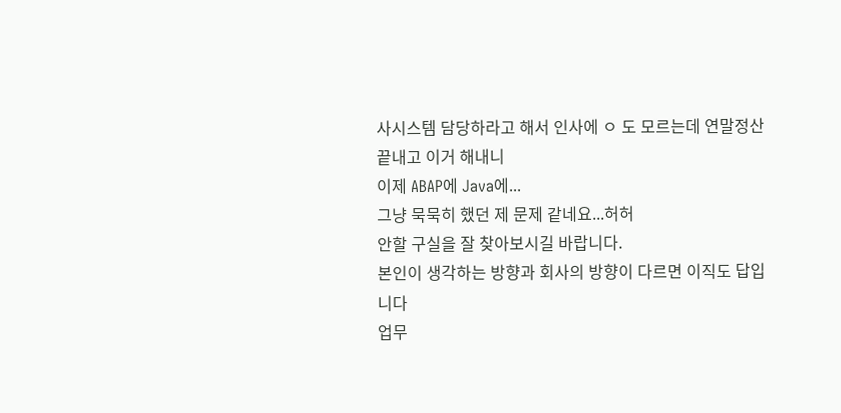사시스템 담당하라고 해서 인사에 ㅇ 도 모르는데 연말정산 끝내고 이거 해내니
이제 ABAP에 Java에...
그냥 묵묵히 했던 제 문제 같네요...허허
안할 구실을 잘 찾아보시길 바랍니다.
본인이 생각하는 방향과 회사의 방향이 다르면 이직도 답입니다
업무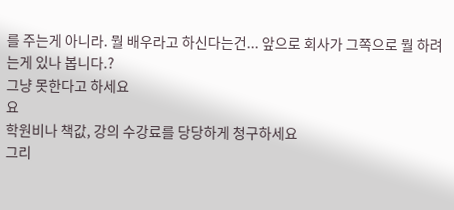를 주는게 아니라. 뭘 배우라고 하신다는건... 앞으로 회사가 그쪽으로 뭘 하려는게 있나 봅니다.?
그냥 못한다고 하세요
요
학원비나 책값, 강의 수강료를 당당하게 청구하세요
그리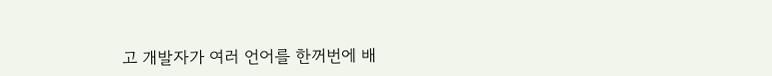고 개발자가 여러 언어를 한꺼번에 배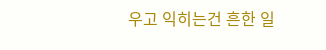우고 익히는건 흔한 일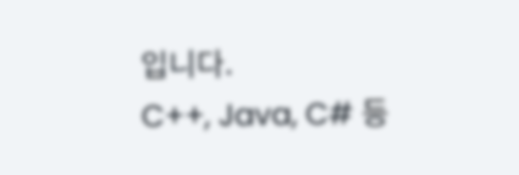입니다.
C++, Java, C# 등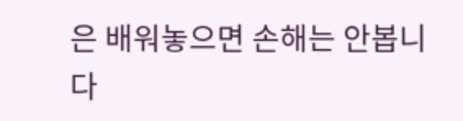은 배워놓으면 손해는 안봅니다